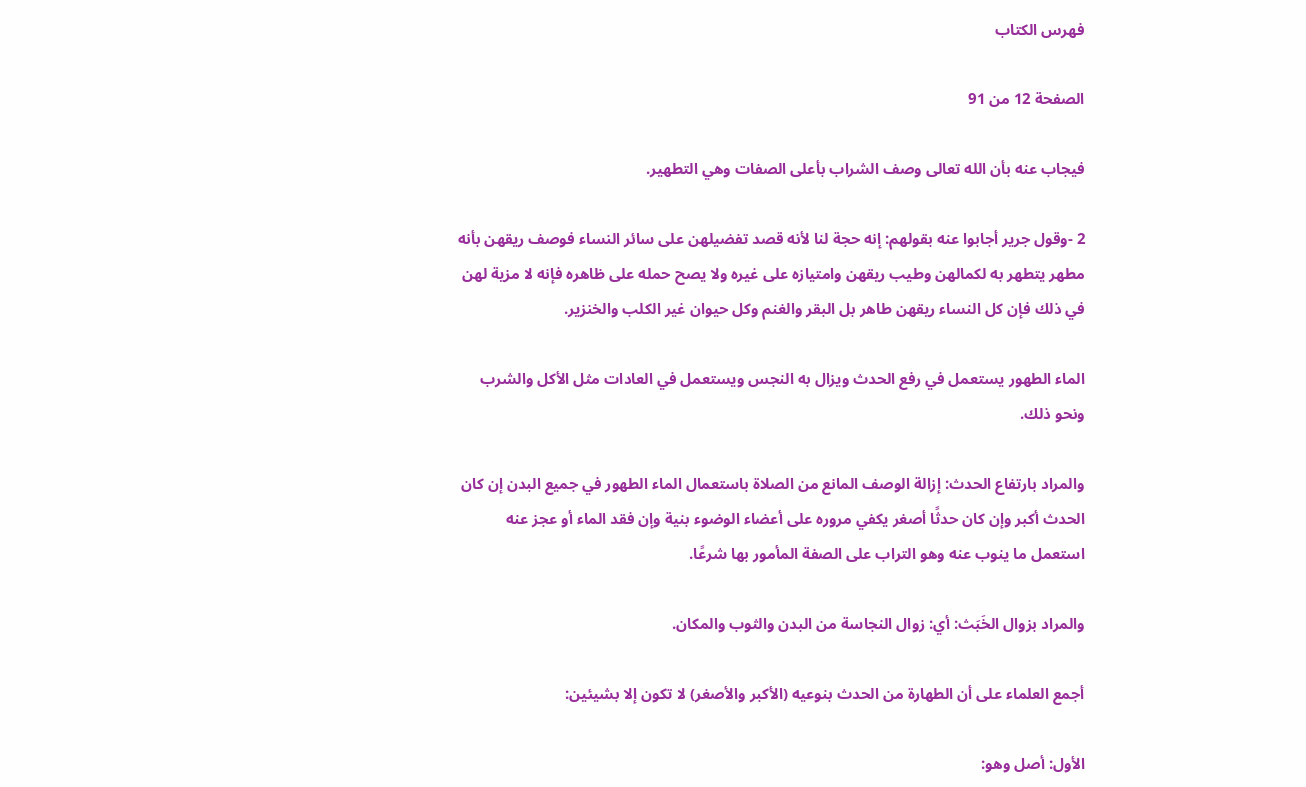فهرس الكتاب

الصفحة 12 من 91

فيجاب عنه بأن الله تعالى وصف الشراب بأعلى الصفات وهي التطهير.

2 -وقول جرير أجابوا عنه بقولهم: إنه حجة لنا لأنه قصد تفضيلهن على سائر النساء فوصف ريقهن بأنه مطهر يتطهر به لكمالهن وطيب ريقهن وامتيازه على غيره ولا يصح حمله على ظاهره فإنه لا مزية لهن في ذلك فإن كل النساء ريقهن طاهر بل البقر والغنم وكل حيوان غير الكلب والخنزير.

الماء الطهور يستعمل في رفع الحدث ويزال به النجس ويستعمل في العادات مثل الأكل والشرب ونحو ذلك.

والمراد بارتفاع الحدث: إزالة الوصف المانع من الصلاة باستعمال الماء الطهور في جميع البدن إن كان الحدث أكبر وإن كان حدثًا أصغر يكفي مروره على أعضاء الوضوء بنية وإن فقد الماء أو عجز عنه استعمل ما ينوب عنه وهو التراب على الصفة المأمور بها شرعًا.

والمراد بزوال الخَبَث: أي: زوال النجاسة من البدن والثوب والمكان.

أجمع العلماء على أن الطهارة من الحدث بنوعيه (الأكبر والأصغر) لا تكون إلا بشيئين:

الأول: أصل وهو: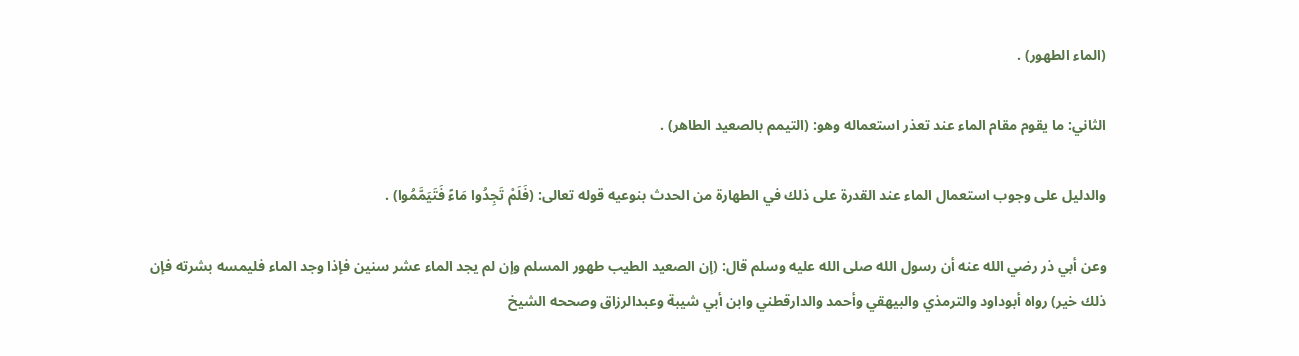(الماء الطهور) .

الثاني: ما يقوم مقام الماء عند تعذر استعماله وهو: (التيمم بالصعيد الطاهر) .

والدليل على وجوب استعمال الماء عند القدرة على ذلك في الطهارة من الحدث بنوعيه قوله تعالى: (فَلَمْ تَجِدُوا مَاءً فَتَيَمَّمُوا) .

وعن أبي ذر رضي الله عنه أن رسول الله صلى الله عليه وسلم قال: (إن الصعيد الطيب طهور المسلم وإن لم يجد الماء عشر سنين فإذا وجد الماء فليمسه بشرته فإن ذلك خير) رواه أبوداود والترمذي والبيهقي وأحمد والدارقطني وابن أبي شيبة وعبدالرزاق وصححه الشيخ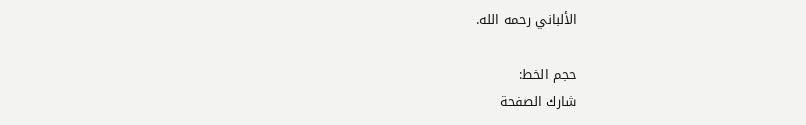الألباني رحمه الله.

حجم الخط:
شارك الصفحة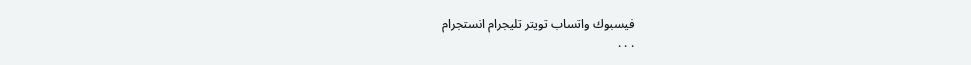فيسبوك واتساب تويتر تليجرام انستجرام
. . .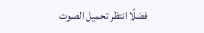فضلًا انتظر تحميل الصوت